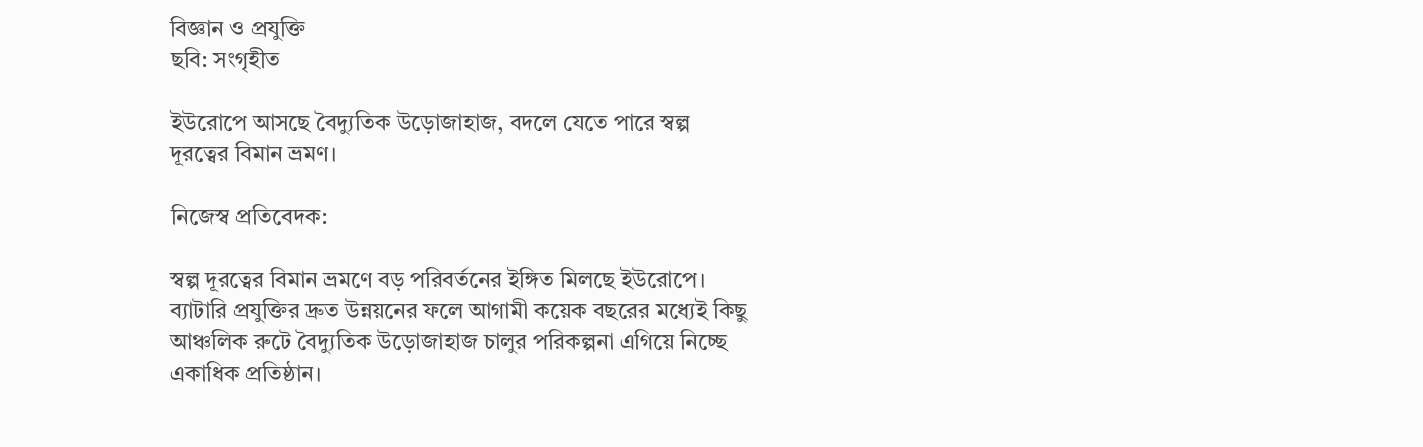বিজ্ঞান ও প্রযুক্তি
ছবি: সংগৃহীত

ইউরোপে আসছে বৈদ্যুতিক উড়োজাহাজ, বদলে যেতে পারে স্বল্প দূরত্বের বিমান ভ্রমণ।

নিজেস্ব প্রতিবেদক:

স্বল্প দূরত্বের বিমান ভ্রমণে বড় পরিবর্তনের ইঙ্গিত মিলছে ইউরোপে। ব্যাটারি প্রযুক্তির দ্রুত উন্নয়নের ফলে আগামী কয়েক বছরের মধ্যেই কিছু আঞ্চলিক রুটে বৈদ্যুতিক উড়োজাহাজ চালুর পরিকল্পনা এগিয়ে নিচ্ছে একাধিক প্রতিষ্ঠান।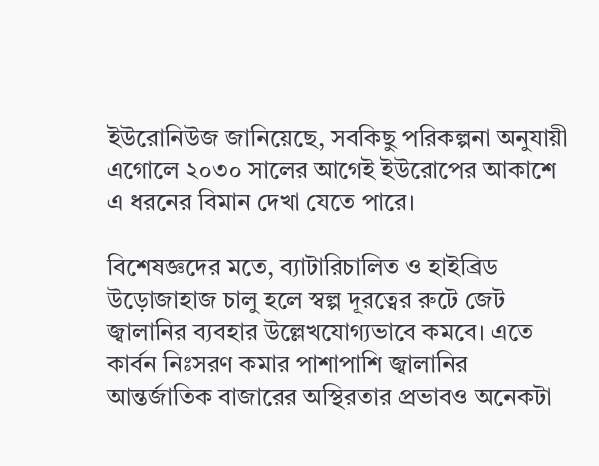ইউরোনিউজ জানিয়েছে, সবকিছু পরিকল্পনা অনুযায়ী এগোলে ২০৩০ সালের আগেই ইউরোপের আকাশে এ ধরনের বিমান দেখা যেতে পারে।

বিশেষজ্ঞদের মতে, ব্যাটারিচালিত ও হাইব্রিড উড়োজাহাজ চালু হলে স্বল্প দূরত্বের রুটে জেট জ্বালানির ব্যবহার উল্লেখযোগ্যভাবে কমবে। এতে কার্বন নিঃসরণ কমার পাশাপাশি জ্বালানির আন্তর্জাতিক বাজারের অস্থিরতার প্রভাবও অনেকটা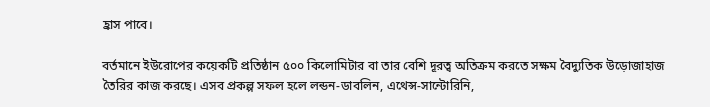হ্রাস পাবে।

বর্তমানে ইউরোপের কয়েকটি প্রতিষ্ঠান ৫০০ কিলোমিটার বা তার বেশি দূরত্ব অতিক্রম করতে সক্ষম বৈদ্যুতিক উড়োজাহাজ তৈরির কাজ করছে। এসব প্রকল্প সফল হলে লন্ডন-ডাবলিন, এথেন্স-সান্টোরিনি,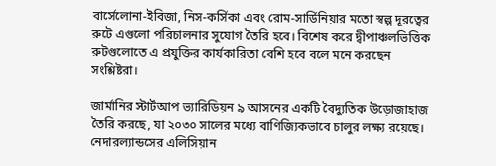বার্সেলোনা-ইবিজা, নিস-কর্সিকা এবং রোম-সার্ডিনিয়ার মতো স্বল্প দূরত্বের রুটে এগুলো পরিচালনার সুযোগ তৈরি হবে। বিশেষ করে দ্বীপাঞ্চলভিত্তিক রুটগুলোতে এ প্রযুক্তির কার্যকারিতা বেশি হবে বলে মনে করছেন সংশ্লিষ্টরা।

জার্মানির স্টার্টআপ ভ্যারিডিয়ন ৯ আসনের একটি বৈদ্যুতিক উড়োজাহাজ তৈরি করছে, যা ২০৩০ সালের মধ্যে বাণিজ্যিকভাবে চালুর লক্ষ্য রয়েছে। নেদারল্যান্ডসের এলিসিয়ান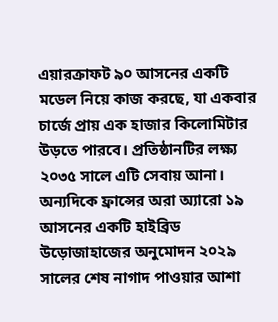এয়ারক্রাফট ৯০ আসনের একটি মডেল নিয়ে কাজ করছে, যা একবার চার্জে প্রায় এক হাজার কিলোমিটার উড়তে পারবে। প্রতিষ্ঠানটির লক্ষ্য ২০৩৫ সালে এটি সেবায় আনা। অন্যদিকে ফ্রান্সের অরা অ্যারো ১৯ আসনের একটি হাইব্রিড উড়োজাহাজের অনুমোদন ২০২৯ সালের শেষ নাগাদ পাওয়ার আশা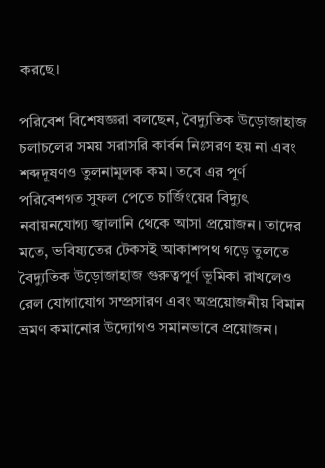করছে।

পরিবেশ বিশেষজ্ঞরা বলছেন, বৈদ্যুতিক উড়োজাহাজ চলাচলের সময় সরাসরি কার্বন নিঃসরণ হয় না এবং শব্দদূষণও তুলনামূলক কম। তবে এর পূর্ণ পরিবেশগত সুফল পেতে চার্জিংয়ের বিদ্যুৎ নবায়নযোগ্য জ্বালানি থেকে আসা প্রয়োজন। তাদের মতে, ভবিষ্যতের টেকসই আকাশপথ গড়ে তুলতে বৈদ্যুতিক উড়োজাহাজ গুরুত্বপূর্ণ ভূমিকা রাখলেও রেল যোগাযোগ সম্প্রসারণ এবং অপ্রয়োজনীয় বিমান ভ্রমণ কমানোর উদ্যোগও সমানভাবে প্রয়োজন।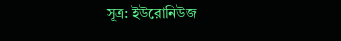সূত্র: ইউরোনিউজ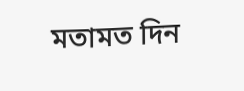মতামত দিন